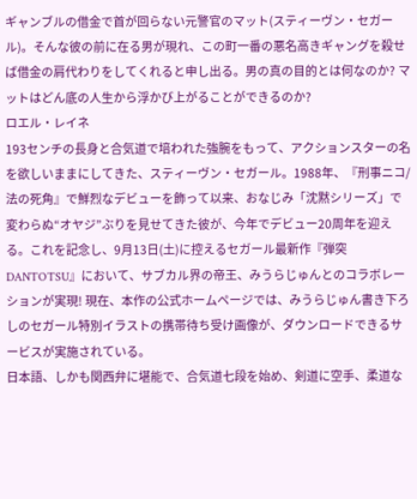ギャンブルの借金で首が回らない元警官のマット(スティーヴン・セガール)。そんな彼の前に在る男が現れ、この町一番の悪名高きギャングを殺せば借金の肩代わりをしてくれると申し出る。男の真の目的とは何なのか? マットはどん底の人生から浮かび上がることができるのか?
ロエル・レイネ
193センチの長身と合気道で培われた強腕をもって、アクションスターの名を欲しいままにしてきた、スティーヴン・セガール。1988年、『刑事ニコ/法の死角』で鮮烈なデビューを飾って以来、おなじみ「沈黙シリーズ」で変わらぬ“オヤジ”ぶりを見せてきた彼が、今年でデビュー20周年を迎える。これを記念し、9月13日(土)に控えるセガール最新作『弾突 DANTOTSU』において、サブカル界の帝王、みうらじゅんとのコラボレーションが実現! 現在、本作の公式ホームページでは、みうらじゅん書き下ろしのセガール特別イラストの携帯待ち受け画像が、ダウンロードできるサービスが実施されている。
日本語、しかも関西弁に堪能で、合気道七段を始め、剣道に空手、柔道な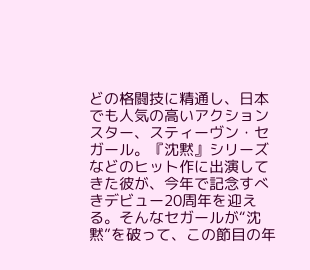どの格闘技に精通し、日本でも人気の高いアクションスター、スティーヴン・セガール。『沈黙』シリーズなどのヒット作に出演してきた彼が、今年で記念すべきデビュー20周年を迎える。そんなセガールが“沈黙”を破って、この節目の年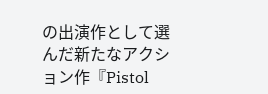の出演作として選んだ新たなアクション作『Pistol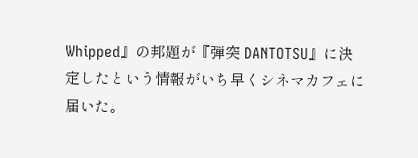Whipped』の邦題が『弾突 DANTOTSU』に決定したという情報がいち早くシネマカフェに届いた。